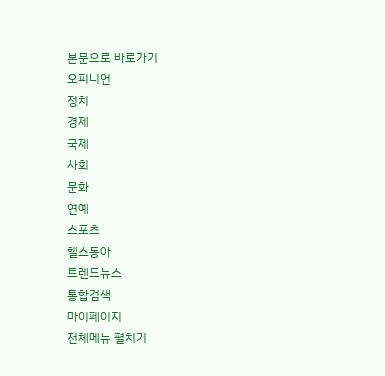본문으로 바로가기
오피니언
정치
경제
국제
사회
문화
연예
스포츠
헬스동아
트렌드뉴스
통합검색
마이페이지
전체메뉴 펼치기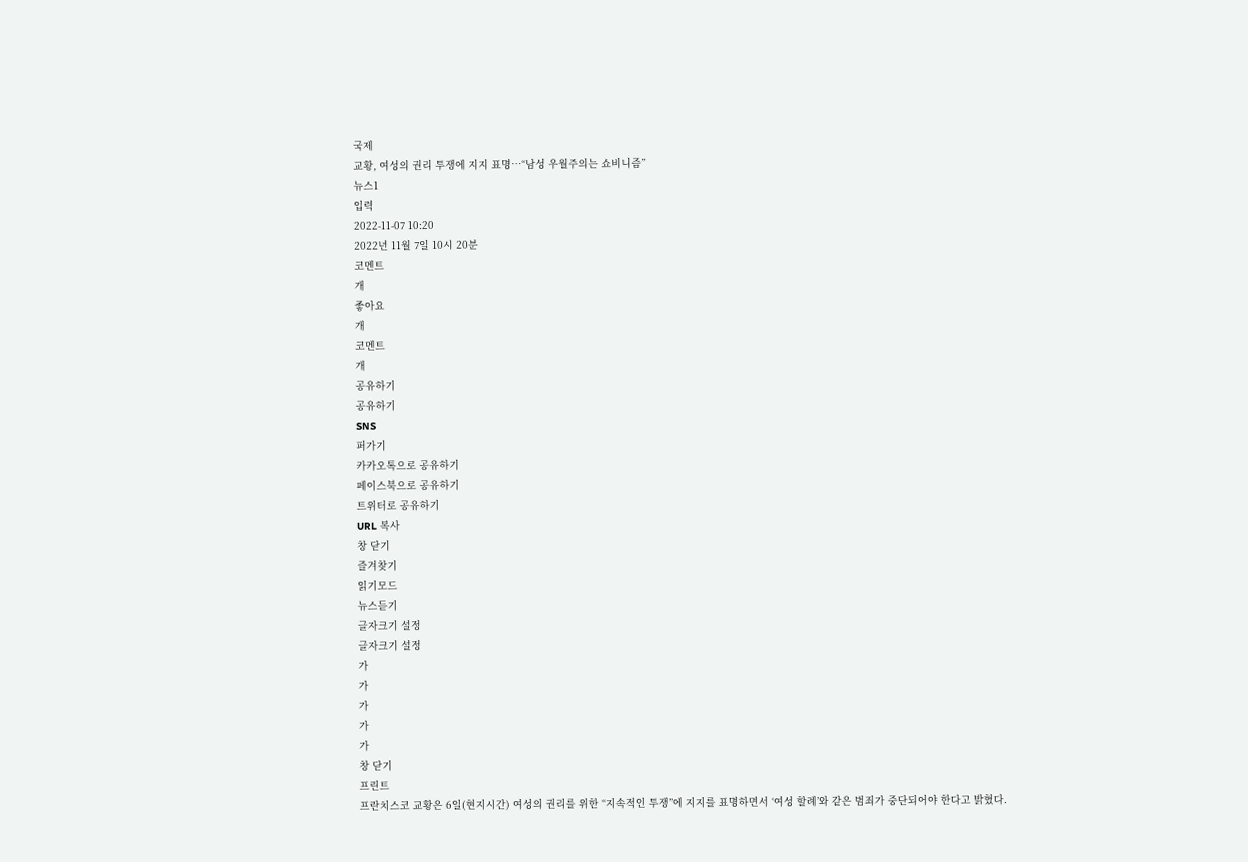국제
교황, 여성의 권리 투쟁에 지지 표명…“남성 우월주의는 쇼비니즘”
뉴스1
입력
2022-11-07 10:20
2022년 11월 7일 10시 20분
코멘트
개
좋아요
개
코멘트
개
공유하기
공유하기
SNS
퍼가기
카카오톡으로 공유하기
페이스북으로 공유하기
트위터로 공유하기
URL 복사
창 닫기
즐겨찾기
읽기모드
뉴스듣기
글자크기 설정
글자크기 설정
가
가
가
가
가
창 닫기
프린트
프란치스코 교황은 6일(현지시간) 여성의 권리를 위한 “지속적인 투쟁”에 지지를 표명하면서 ‘여성 할례’와 같은 범죄가 중단되어야 한다고 밝혔다.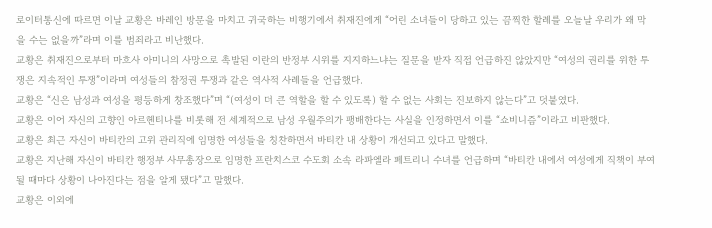로이터통신에 따르면 이날 교황은 바레인 방문을 마치고 귀국하는 비행기에서 취재진에게 “어린 소녀들이 당하고 있는 끔찍한 할례를 오늘날 우리가 왜 막을 수는 없을까”라며 이를 범죄라고 비난했다.
교황은 취재진으로부터 마흐사 아미니의 사망으로 촉발된 이란의 반정부 시위를 지지하느냐는 질문을 받자 직접 언급하진 않았지만 “여성의 권리를 위한 투쟁은 지속적인 투쟁”이라며 여성들의 참정권 투쟁과 같은 역사적 사례들을 언급했다.
교황은 “신은 남성과 여성을 평등하게 창조했다”며 “(여성이 더 큰 역할을 할 수 있도록) 할 수 없는 사회는 진보하지 않는다”고 덧붙였다.
교황은 이어 자신의 고향인 아르헨티나를 비롯해 전 세계적으로 남성 우월주의가 팽배한다는 사실을 인정하면서 이를 “쇼비니즘”이라고 비판했다.
교황은 최근 자신이 바티칸의 고위 관리직에 임명한 여성들을 칭찬하면서 바티칸 내 상황이 개선되고 있다고 말했다.
교황은 지난해 자신이 바티칸 행정부 사무총장으로 임명한 프란치스코 수도회 소속 라파엘라 페트리니 수녀를 언급하며 “바티칸 내에서 여성에게 직책이 부여될 때마다 상황이 나아진다는 점을 알게 됐다”고 말했다.
교황은 이외에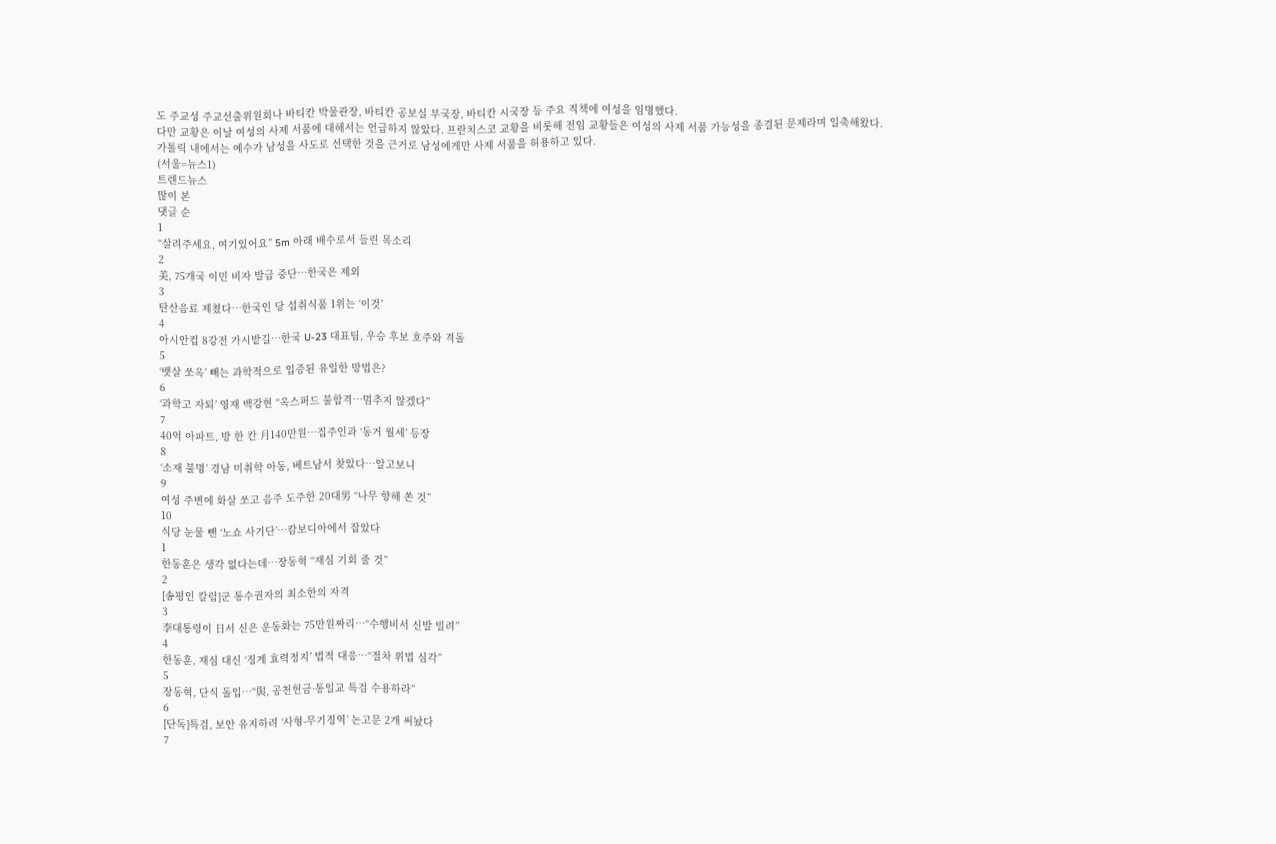도 주교성 주교선출위원회나 바티칸 박물관장, 바티칸 공보실 부국장, 바티칸 시국장 등 주요 직책에 여성을 임명했다.
다만 교황은 이날 여성의 사제 서품에 대해서는 언급하지 않았다. 프란치스코 교황을 비롯해 전임 교황들은 여성의 사제 서품 가능성을 종결된 문제라며 일축해왔다.
가톨릭 내에서는 예수가 남성을 사도로 선택한 것을 근거로 남성에게만 사제 서품을 허용하고 있다.
(서울=뉴스1)
트렌드뉴스
많이 본
댓글 순
1
“살려주세요, 여기있어요” 5m 아래 배수로서 들린 목소리
2
美, 75개국 이민 비자 발급 중단…한국은 제외
3
탄산음료 제쳤다…한국인 당 섭취식품 1위는 ‘이것’
4
아시안컵 8강전 가시밭길…한국 U-23 대표팀, 우승 후보 호주와 격돌
5
‘뱃살 쏘옥’ 빼는 과학적으로 입증된 유일한 방법은?
6
‘과학고 자퇴’ 영재 백강현 “옥스퍼드 불합격…멈추지 않겠다”
7
40억 아파트, 방 한 칸 月140만원…집주인과 ‘동거 월세’ 등장
8
‘소재 불명’ 경남 미취학 아동, 베트남서 찾았다…알고보니
9
여성 주변에 화살 쏘고 음주 도주한 20대男 “나무 향해 쏜 것”
10
식당 눈물 뺀 ‘노쇼 사기단’…캄보디아에서 잡았다
1
한동훈은 생각 없다는데…장동혁 “재심 기회 줄 것”
2
[송평인 칼럼]군 통수권자의 최소한의 자격
3
李대통령이 日서 신은 운동화는 75만원짜리…“수행비서 신발 빌려”
4
한동훈, 재심 대신 ‘징계 효력정지’ 법적 대응…“절차 위법 심각”
5
장동혁, 단식 돌입…“與, 공천헌금·통일교 특검 수용하라”
6
[단독]특검, 보안 유지하려 ‘사형-무기징역’ 논고문 2개 써놨다
7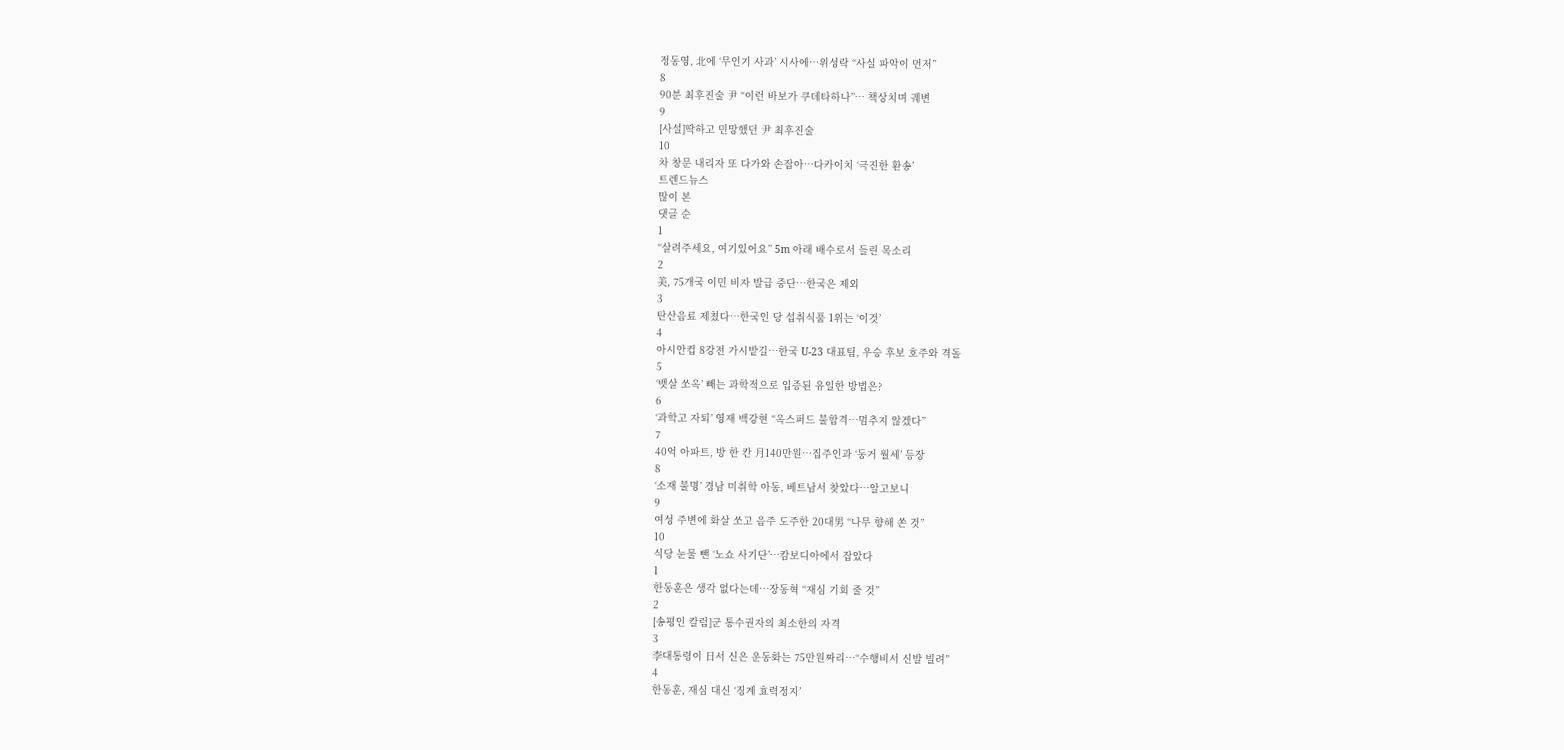정동영, 北에 ‘무인기 사과’ 시사에…위성락 “사실 파악이 먼저”
8
90분 최후진술 尹 “이런 바보가 쿠데타하나”… 책상치며 궤변
9
[사설]딱하고 민망했던 尹 최후진술
10
차 창문 내리자 또 다가와 손잡아…다카이치 ‘극진한 환송’
트렌드뉴스
많이 본
댓글 순
1
“살려주세요, 여기있어요” 5m 아래 배수로서 들린 목소리
2
美, 75개국 이민 비자 발급 중단…한국은 제외
3
탄산음료 제쳤다…한국인 당 섭취식품 1위는 ‘이것’
4
아시안컵 8강전 가시밭길…한국 U-23 대표팀, 우승 후보 호주와 격돌
5
‘뱃살 쏘옥’ 빼는 과학적으로 입증된 유일한 방법은?
6
‘과학고 자퇴’ 영재 백강현 “옥스퍼드 불합격…멈추지 않겠다”
7
40억 아파트, 방 한 칸 月140만원…집주인과 ‘동거 월세’ 등장
8
‘소재 불명’ 경남 미취학 아동, 베트남서 찾았다…알고보니
9
여성 주변에 화살 쏘고 음주 도주한 20대男 “나무 향해 쏜 것”
10
식당 눈물 뺀 ‘노쇼 사기단’…캄보디아에서 잡았다
1
한동훈은 생각 없다는데…장동혁 “재심 기회 줄 것”
2
[송평인 칼럼]군 통수권자의 최소한의 자격
3
李대통령이 日서 신은 운동화는 75만원짜리…“수행비서 신발 빌려”
4
한동훈, 재심 대신 ‘징계 효력정지’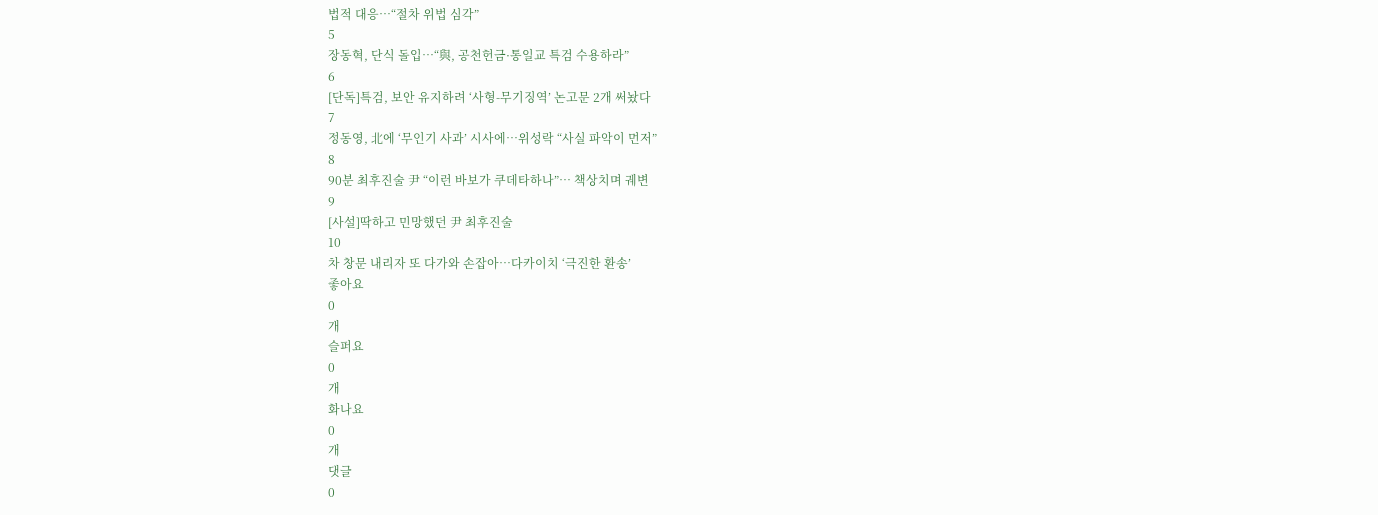법적 대응…“절차 위법 심각”
5
장동혁, 단식 돌입…“與, 공천헌금·통일교 특검 수용하라”
6
[단독]특검, 보안 유지하려 ‘사형-무기징역’ 논고문 2개 써놨다
7
정동영, 北에 ‘무인기 사과’ 시사에…위성락 “사실 파악이 먼저”
8
90분 최후진술 尹 “이런 바보가 쿠데타하나”… 책상치며 궤변
9
[사설]딱하고 민망했던 尹 최후진술
10
차 창문 내리자 또 다가와 손잡아…다카이치 ‘극진한 환송’
좋아요
0
개
슬퍼요
0
개
화나요
0
개
댓글
0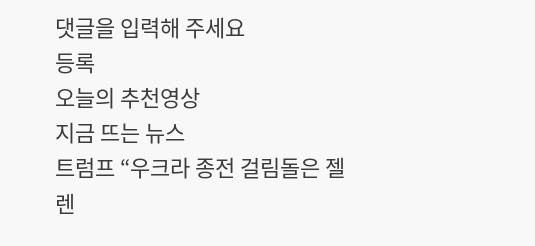댓글을 입력해 주세요
등록
오늘의 추천영상
지금 뜨는 뉴스
트럼프 “우크라 종전 걸림돌은 젤렌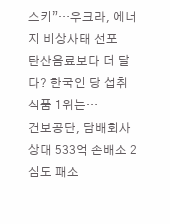스키”…우크라, 에너지 비상사태 선포
탄산음료보다 더 달다? 한국인 당 섭취 식품 1위는…
건보공단, 담배회사 상대 533억 손배소 2심도 패소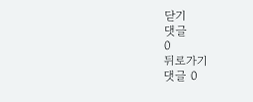닫기
댓글
0
뒤로가기
댓글 0